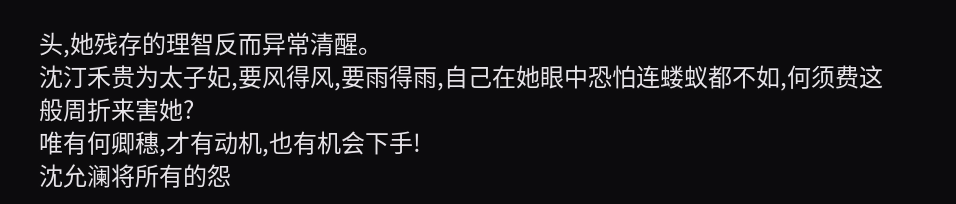头,她残存的理智反而异常清醒。
沈汀禾贵为太子妃,要风得风,要雨得雨,自己在她眼中恐怕连蝼蚁都不如,何须费这般周折来害她?
唯有何卿穗,才有动机,也有机会下手!
沈允澜将所有的怨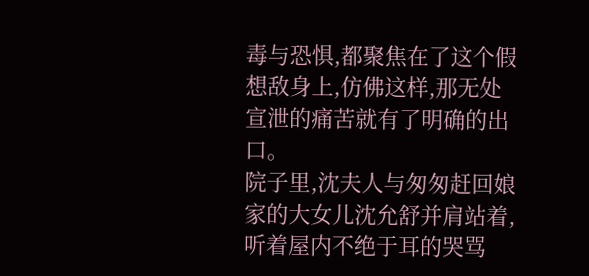毒与恐惧,都聚焦在了这个假想敌身上,仿佛这样,那无处宣泄的痛苦就有了明确的出口。
院子里,沈夫人与匆匆赶回娘家的大女儿沈允舒并肩站着,听着屋内不绝于耳的哭骂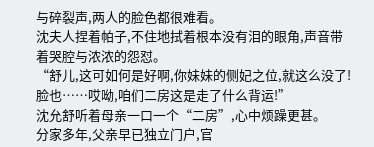与碎裂声,两人的脸色都很难看。
沈夫人捏着帕子,不住地拭着根本没有泪的眼角,声音带着哭腔与浓浓的怨怼。
“舒儿,这可如何是好啊,你妹妹的侧妃之位,就这么没了!脸也……哎呦,咱们二房这是走了什么背运!”
沈允舒听着母亲一口一个“二房”,心中烦躁更甚。
分家多年,父亲早已独立门户,官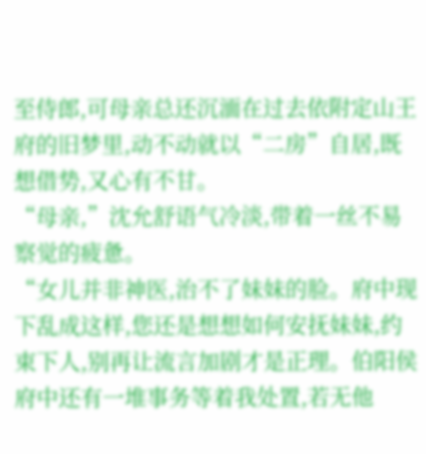至侍郎,可母亲总还沉湎在过去依附定山王府的旧梦里,动不动就以“二房”自居,既想借势,又心有不甘。
“母亲,”沈允舒语气冷淡,带着一丝不易察觉的疲惫。
“女儿并非神医,治不了妹妹的脸。府中现下乱成这样,您还是想想如何安抚妹妹,约束下人,别再让流言加剧才是正理。伯阳侯府中还有一堆事务等着我处置,若无他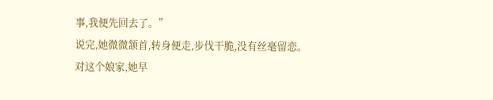事,我便先回去了。”
说完,她微微颔首,转身便走,步伐干脆,没有丝毫留恋。
对这个娘家,她早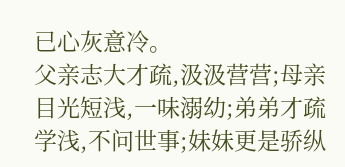已心灰意冷。
父亲志大才疏,汲汲营营;母亲目光短浅,一味溺幼;弟弟才疏学浅,不问世事;妹妹更是骄纵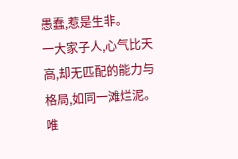愚蠢,惹是生非。
一大家子人,心气比天高,却无匹配的能力与格局,如同一滩烂泥。
唯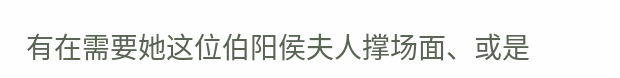有在需要她这位伯阳侯夫人撑场面、或是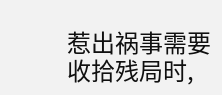惹出祸事需要收拾残局时,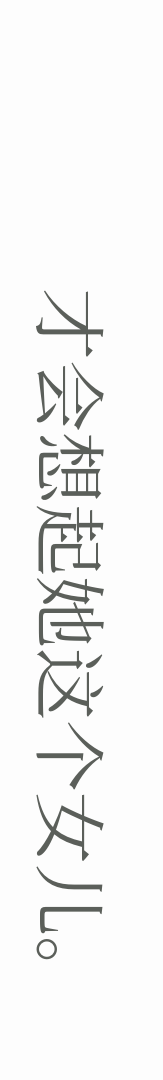才会想起她这个女儿。